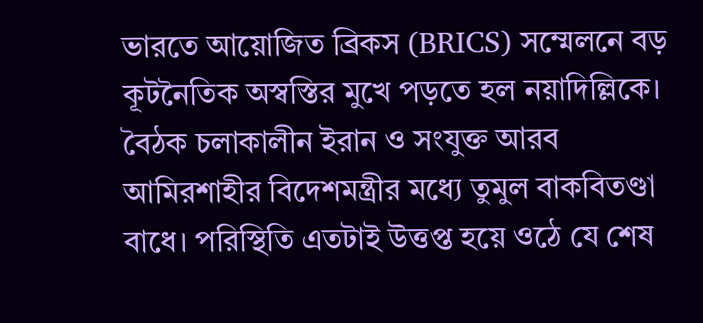ভারতে আয়োজিত ব্রিকস (BRICS) সম্মেলনে বড় কূটনৈতিক অস্বস্তির মুখে পড়তে হল নয়াদিল্লিকে। বৈঠক চলাকালীন ইরান ও সংযুক্ত আরব আমিরশাহীর বিদেশমন্ত্রীর মধ্যে তুমুল বাকবিতণ্ডা বাধে। পরিস্থিতি এতটাই উত্তপ্ত হয়ে ওঠে যে শেষ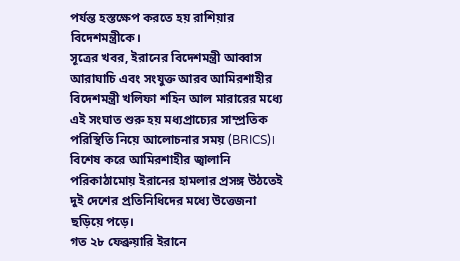পর্যন্ত হস্তক্ষেপ করতে হয় রাশিয়ার বিদেশমন্ত্রীকে।
সূত্রের খবর, ইরানের বিদেশমন্ত্রী আব্বাস আরাঘাচি এবং সংযুক্ত আরব আমিরশাহীর বিদেশমন্ত্রী খলিফা শহিন আল মারারের মধ্যে এই সংঘাত শুরু হয় মধ্যপ্রাচ্যের সাম্প্রতিক পরিস্থিতি নিয়ে আলোচনার সময় (BRICS)। বিশেষ করে আমিরশাহীর জ্বালানি পরিকাঠামোয় ইরানের হামলার প্রসঙ্গ উঠতেই দুই দেশের প্রতিনিধিদের মধ্যে উত্তেজনা ছড়িয়ে পড়ে।
গত ২৮ ফেব্রুয়ারি ইরানে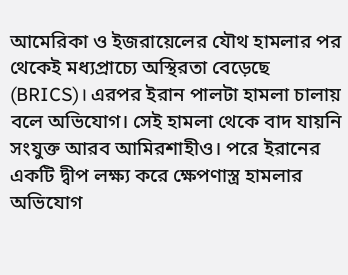আমেরিকা ও ইজরায়েলের যৌথ হামলার পর থেকেই মধ্যপ্রাচ্যে অস্থিরতা বেড়েছে (BRICS)। এরপর ইরান পালটা হামলা চালায় বলে অভিযোগ। সেই হামলা থেকে বাদ যায়নি সংযুক্ত আরব আমিরশাহীও। পরে ইরানের একটি দ্বীপ লক্ষ্য করে ক্ষেপণাস্ত্র হামলার অভিযোগ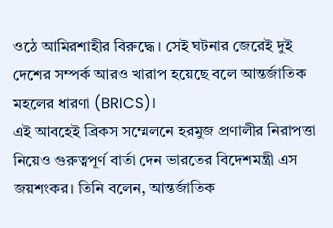ওঠে আমিরশাহীর বিরুদ্ধে। সেই ঘটনার জেরেই দুই দেশের সম্পর্ক আরও খারাপ হয়েছে বলে আন্তর্জাতিক মহলের ধারণা (BRICS)।
এই আবহেই ব্রিকস সম্মেলনে হরমুজ প্রণালীর নিরাপত্তা নিয়েও গুরুত্বপূর্ণ বার্তা দেন ভারতের বিদেশমন্ত্রী এস জয়শংকর। তিনি বলেন, আন্তর্জাতিক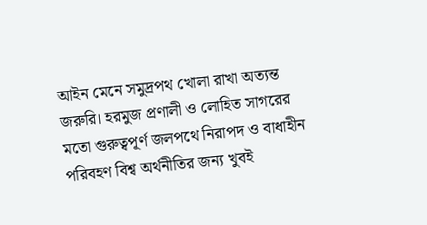আইন মেনে সমুদ্রপথ খোলা রাখা অত্যন্ত জরুরি। হরমুজ প্রণালী ও লোহিত সাগরের মতো গুরুত্বপূর্ণ জলপথে নিরাপদ ও বাধাহীন পরিবহণ বিশ্ব অর্থনীতির জন্য খুবই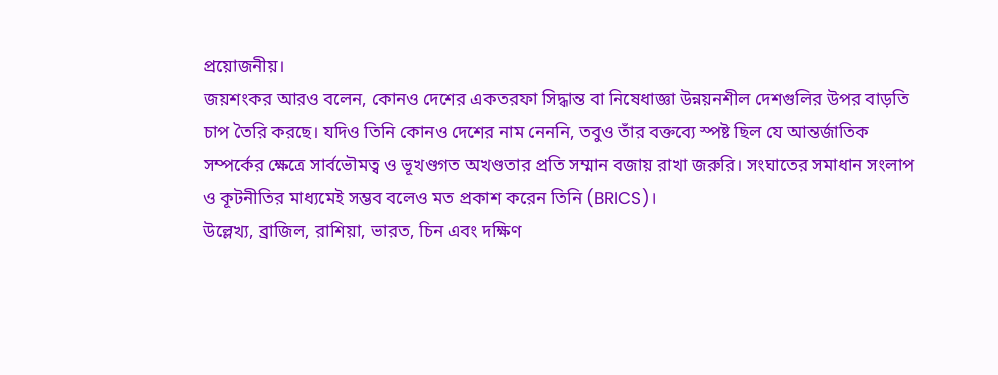প্রয়োজনীয়।
জয়শংকর আরও বলেন, কোনও দেশের একতরফা সিদ্ধান্ত বা নিষেধাজ্ঞা উন্নয়নশীল দেশগুলির উপর বাড়তি চাপ তৈরি করছে। যদিও তিনি কোনও দেশের নাম নেননি, তবুও তাঁর বক্তব্যে স্পষ্ট ছিল যে আন্তর্জাতিক সম্পর্কের ক্ষেত্রে সার্বভৌমত্ব ও ভূখণ্ডগত অখণ্ডতার প্রতি সম্মান বজায় রাখা জরুরি। সংঘাতের সমাধান সংলাপ ও কূটনীতির মাধ্যমেই সম্ভব বলেও মত প্রকাশ করেন তিনি (BRICS)।
উল্লেখ্য, ব্রাজিল, রাশিয়া, ভারত, চিন এবং দক্ষিণ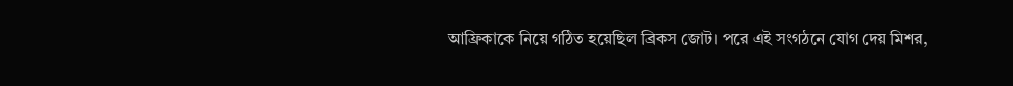আফ্রিকাকে নিয়ে গঠিত হয়েছিল ব্রিকস জোট। পরে এই সংগঠনে যোগ দেয় মিশর,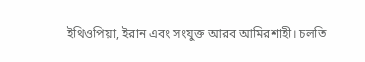ইথিওপিয়া, ইরান এবং সংযুক্ত আরব আমিরশাহী। চলতি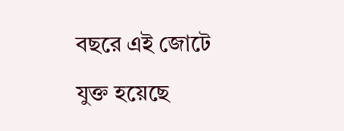বছরে এই জোটে যুক্ত হয়েছে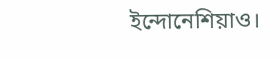ইন্দোনেশিয়াও।